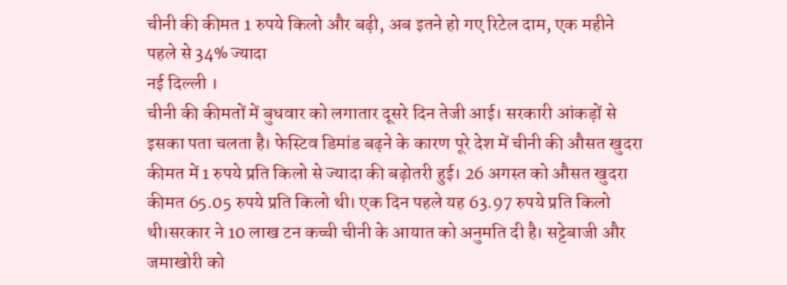चीनी की कीमत 1 रुपये किलो और बढ़ी, अब इतने हो गए रिटेल दाम, एक महीने पहले से 34% ज्यादा
नई दिल्ली ।
चीनी की कीमतों में बुधवार को लगातार दूसरे दिन तेजी आई। सरकारी आंकड़ों से इसका पता चलता है। फेस्टिव डिमांड बढ़ने के कारण पूरे देश में चीनी की औसत खुदरा कीमत में 1 रुपये प्रति किलो से ज्यादा की बढ़ोतरी हुई। 26 अगस्त को औसत खुदरा कीमत 65.05 रुपये प्रति किलो थी। एक दिन पहले यह 63.97 रुपये प्रति किलो थी।सरकार ने 10 लाख टन कच्ची चीनी के आयात को अनुमति दी है। सट्टेबाजी और जमाखोरी को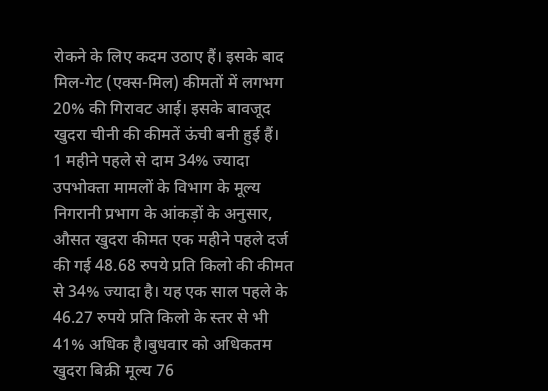रोकने के लिए कदम उठाए हैं। इसके बाद मिल-गेट (एक्स-मिल) कीमतों में लगभग 20% की गिरावट आई। इसके बावजूद खुदरा चीनी की कीमतें ऊंची बनी हुई हैं।
1 महीने पहले से दाम 34% ज्यादा
उपभोक्ता मामलों के विभाग के मूल्य निगरानी प्रभाग के आंकड़ों के अनुसार, औसत खुदरा कीमत एक महीने पहले दर्ज की गई 48.68 रुपये प्रति किलो की कीमत से 34% ज्यादा है। यह एक साल पहले के 46.27 रुपये प्रति किलो के स्तर से भी 41% अधिक है।बुधवार को अधिकतम खुदरा बिक्री मूल्य 76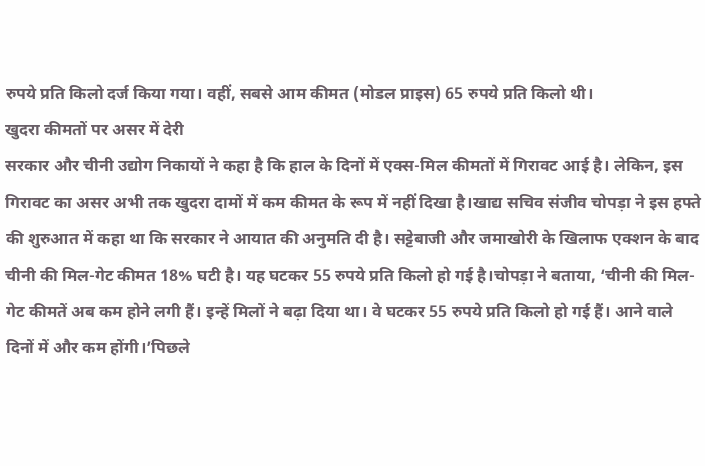रुपये प्रति किलो दर्ज किया गया। वहीं, सबसे आम कीमत (मोडल प्राइस) 65 रुपये प्रति किलो थी।
खुदरा कीमतों पर असर में देरी
सरकार और चीनी उद्योग निकायों ने कहा है कि हाल के दिनों में एक्स-मिल कीमतों में गिरावट आई है। लेकिन, इस गिरावट का असर अभी तक खुदरा दामों में कम कीमत के रूप में नहीं दिखा है।खाद्य सचिव संजीव चोपड़ा ने इस हफ्ते की शुरुआत में कहा था कि सरकार ने आयात की अनुमति दी है। सट्टेबाजी और जमाखोरी के खिलाफ एक्शन के बाद चीनी की मिल-गेट कीमत 18% घटी है। यह घटकर 55 रुपये प्रति किलो हो गई है।चोपड़ा ने बताया, ‘चीनी की मिल-गेट कीमतें अब कम होने लगी हैं। इन्हें मिलों ने बढ़ा दिया था। वे घटकर 55 रुपये प्रति किलो हो गई हैं। आने वाले दिनों में और कम होंगी।’पिछले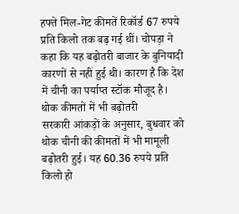हफ्ते मिल-गेट कीमतें रिकॉर्ड 67 रुपये प्रति किलो तक बढ़ गई थीं। चोपड़ा ने कहा कि यह बढ़ोतरी बाजार के बुनियादी कारणों से नहीं हुई थी। कारण है कि देश में चीनी का पर्याप्त स्टॉक मौजूद है।
थोक कीमतों में भी बढ़ोतरी
सरकारी आंकड़ों के अनुसार, बुधवार को थोक चीनी की कीमतों में भी मामूली बढ़ोतरी हुई। यह 60.36 रुपये प्रति किलो हो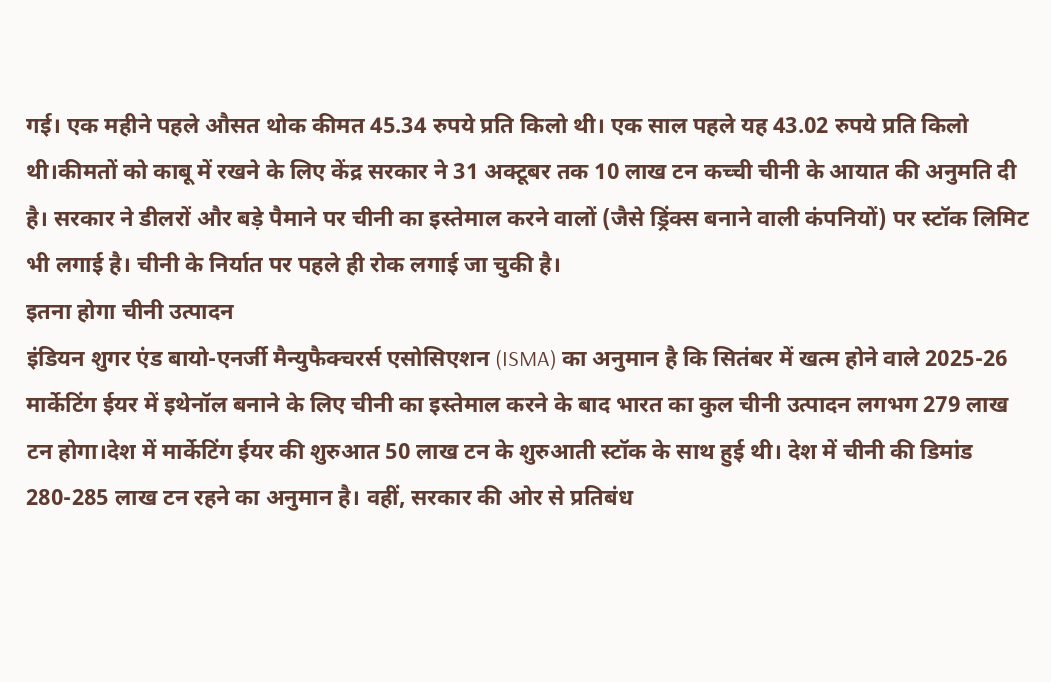गई। एक महीने पहले औसत थोक कीमत 45.34 रुपये प्रति किलो थी। एक साल पहले यह 43.02 रुपये प्रति किलो थी।कीमतों को काबू में रखने के लिए केंद्र सरकार ने 31 अक्टूबर तक 10 लाख टन कच्ची चीनी के आयात की अनुमति दी है। सरकार ने डीलरों और बड़े पैमाने पर चीनी का इस्तेमाल करने वालों (जैसे ड्रिंक्स बनाने वाली कंपनियों) पर स्टॉक लिमिट भी लगाई है। चीनी के निर्यात पर पहले ही रोक लगाई जा चुकी है।
इतना होगा चीनी उत्पादन
इंडियन शुगर एंड बायो-एनर्जी मैन्युफैक्चरर्स एसोसिएशन (ISMA) का अनुमान है कि सितंबर में खत्म होने वाले 2025-26 मार्केटिंग ईयर में इथेनॉल बनाने के लिए चीनी का इस्तेमाल करने के बाद भारत का कुल चीनी उत्पादन लगभग 279 लाख टन होगा।देश में मार्केटिंग ईयर की शुरुआत 50 लाख टन के शुरुआती स्टॉक के साथ हुई थी। देश में चीनी की डिमांड 280-285 लाख टन रहने का अनुमान है। वहीं, सरकार की ओर से प्रतिबंध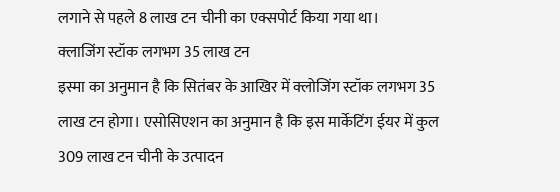लगाने से पहले 8 लाख टन चीनी का एक्सपोर्ट किया गया था।
क्लाजिंग स्टॉक लगभग 35 लाख टन
इस्मा का अनुमान है कि सितंबर के आखिर में क्लोजिंग स्टॉक लगभग 35 लाख टन होगा। एसोसिएशन का अनुमान है कि इस मार्केटिंग ईयर में कुल 309 लाख टन चीनी के उत्पादन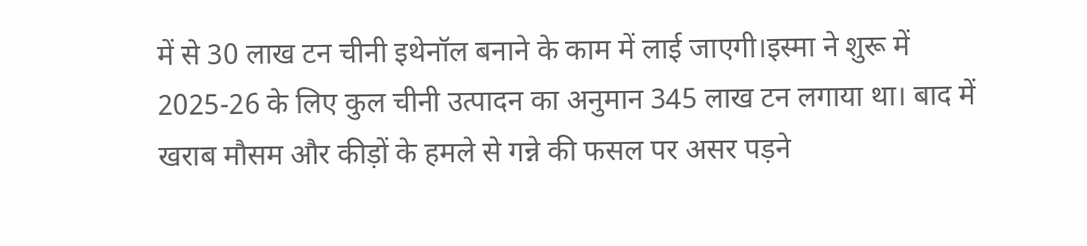में से 30 लाख टन चीनी इथेनॉल बनाने के काम में लाई जाएगी।इस्मा ने शुरू में 2025-26 के लिए कुल चीनी उत्पादन का अनुमान 345 लाख टन लगाया था। बाद में खराब मौसम और कीड़ों के हमले से गन्ने की फसल पर असर पड़ने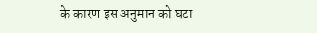के कारण इस अनुमान को घटा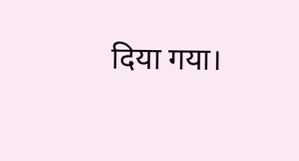दिया गया।